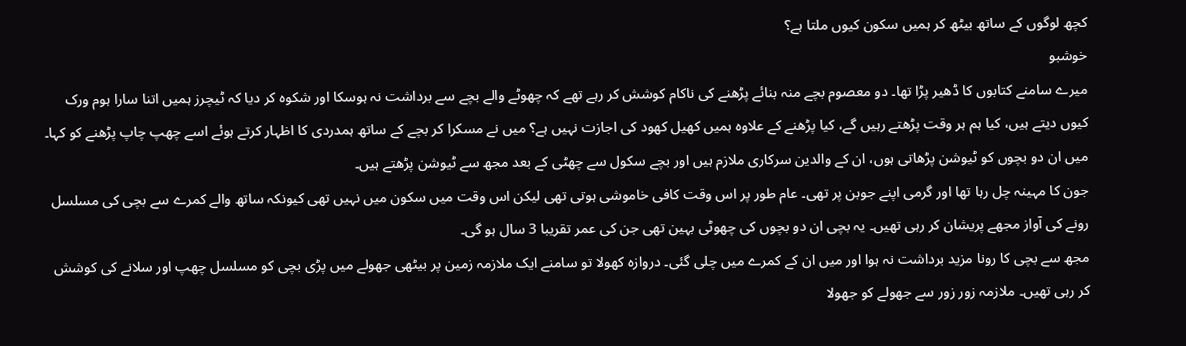کچھ لوگوں کے ساتھ بیٹھ کر ہمیں سکون کیوں ملتا ہے؟
خوشبو
میرے سامنے کتابوں کا ڈھیر پڑا تھا۔ دو معصوم بچے منہ بنائے پڑھنے کی ناکام کوشش کر رہے تھے کہ چھوٹے والے بچے سے برداشت نہ ہوسکا اور شکوہ کر دیا کہ ٹیچرز ہمیں اتنا سارا ہوم ورک کیوں دیتے ہیں، کیا ہم ہر وقت پڑھتے رہیں گے، کیا پڑھنے کے علاوہ ہمیں کھیل کھود کی اجازت نہیں ہے؟ میں نے مسکرا کر بچے کے ساتھ ہمدردی کا اظہار کرتے ہوئے اسے چھپ چاپ پڑھنے کو کہا۔ میں ان دو بچوں کو ٹیوشن پڑھاتی ہوں، ان کے والدین سرکاری ملازم ہیں اور بچے سکول سے چھٹی کے بعد مجھ سے ٹیوشن پڑھتے ہیں۔
جون کا مہینہ چل رہا تھا اور گرمی اپنے جوبن پر تھی۔ عام طور پر اس وقت کافی خاموشی ہوتی تھی لیکن اس وقت میں سکون میں نہیں تھی کیونکہ ساتھ والے کمرے سے بچی کی مسلسل رونے کی آواز مجھے پریشان کر رہی تھیں۔ یہ بچی ان دو بچوں کی چھوٹی بہین تھی جن کی عمر تقریبا 3 سال ہو گی۔
مجھ سے بچی کا رونا مزید برداشت نہ ہوا اور میں ان کے کمرے میں چلی گئی۔ دروازہ کھولا تو سامنے ایک ملازمہ زمین پر بیٹھی جھولے میں پڑی بچی کو مسلسل چھپ اور سلانے کی کوشش کر رہی تھیں۔ ملازمہ زور زور سے جھولے کو جھولا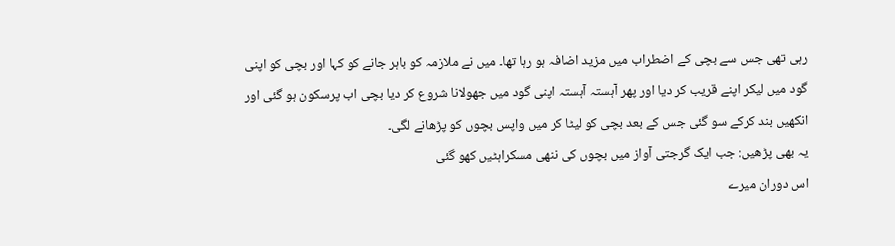رہی تھی جس سے بچی کے اضطراب میں مزید اضافہ ہو رہا تھا۔ میں نے ملازمہ کو باہر جانے کو کہا اور بچی کو اپنی گود میں لیکر اپنے قریب کر دیا اور پھر آہستہ آہستہ اپنی گود میں جھولانا شروع کر دیا بچی اب پرسکون ہو گئی اور انکھیں بند کرکے سو گئی جس کے بعد بچی کو لیٹا کر میں واپس بچوں کو پڑھانے لگی۔
یہ بھی پڑھیں: جب ایک گرجتی آواز میں بچوں کی ننھی مسکراہٹیں کھو گئی
اس دوران میرے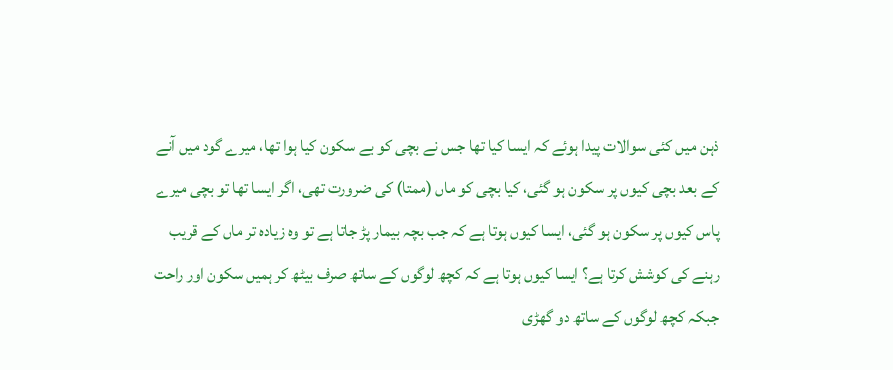ذہن میں کئی سوالات پیدا ہوئے کہ ایسا کیا تھا جس نے بچی کو بے سکون کیا ہوا تھا، میرے گود میں آنے کے بعد بچی کیوں پر سکون ہو گئی، کیا بچی کو ماں (ممتا) کی ضرورت تھی، اگر ایسا تھا تو بچی میرے پاس کیوں پر سکون ہو گئی، ایسا کیوں ہوتا ہے کہ جب بچہ بیمار پڑ جاتا ہے تو وہ زیادہ تر ماں کے قریب رہنے کی کوشش کرتا ہے؟ ایسا کیوں ہوتا ہے کہ کچھ لوگوں کے ساتھ صرف بیٹھ کر ہمیں سکون اور راحت جبکہ کچھ لوگوں کے ساتھ دو گھڑی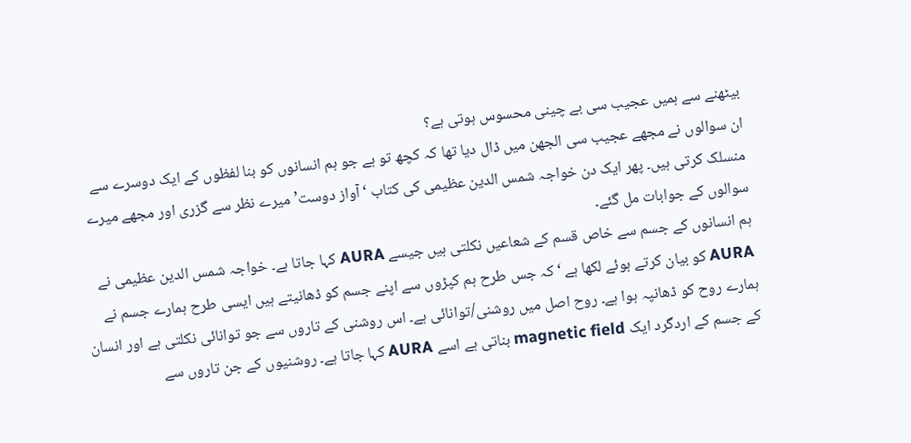بیٹھنے سے ہمیں عجیب سی بے چینی محسوس ہوتی ہے؟
ان سوالوں نے مجھے عجیب سی الجھن میں ڈال دیا تھا کہ کچھ تو ہے جو ہم انسانوں کو بنا لفظوں کے ایک دوسرے سے منسلک کرتی ہیں۔ پھر ایک دن خواجہ شمس الدین عظیمی کی کتاب ‘آواز دوست’ میرے نظر سے گزری اور مجھے میرے سوالوں کے جوابات مل گئے۔
ہم انسانوں کے جسم سے خاص قسم کے شعاعیں نکلتی ہیں جیسے AURA کہا جاتا ہے۔ خواجہ شمس الدین عظیمی نے AURA کو بیان کرتے ہوئے لکھا ہے ‘کہ جس طرح ہم کپڑوں سے اپنے جسم کو ڈھانیتے ہیں ایسی طرح ہمارے جسم نے ہمارے روح کو ڈھانپہ ہوا ہے۔ روح اصل میں روشنی/توانائی ہے۔ اس روشنی کے تاروں سے جو توانائی نکلتی ہے اور انسان کے جسم کے اردگرد ایک magnetic field بناتی ہے اسے AURA کہا جاتا ہے۔ روشنیوں کے جن تاروں سے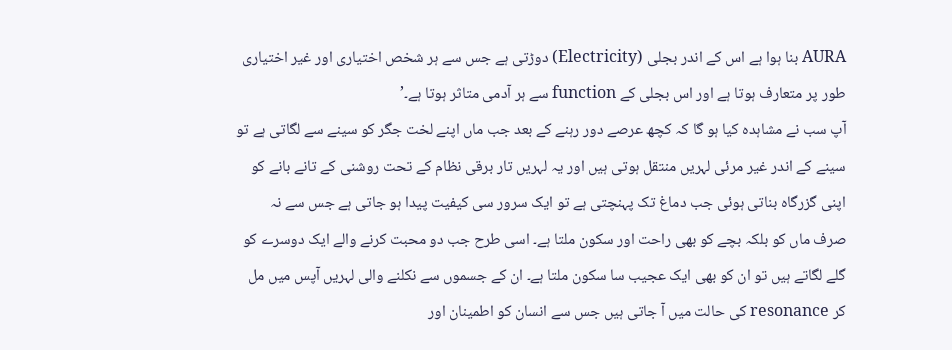AURA بنا ہوا ہے اس کے اندر بجلی (Electricity) دوڑتی ہے جس سے ہر شخص اختیاری اور غیر اختیاری طور پر متعارف ہوتا ہے اور اس بجلی کے function سے ہر آدمی متاثر ہوتا ہے۔’
آپ سب نے مشاہدہ کیا ہو گا کہ کچھ عرصے دور رہنے کے بعد جب ماں اپنے لخت جگر کو سینے سے لگاتی ہے تو سینے کے اندر غیر مرئی لہریں منتقل ہوتی ہیں اور یہ لہریں تار برقی نظام کے تحت روشنی کے تانے بانے کو اپنی گزرگاہ بناتی ہوئی جب دماغ تک پہنچتی ہے تو ایک سرور سی کیفیت پیدا ہو جاتی ہے جس سے نہ صرف ماں کو بلکہ بچے کو بھی راحت اور سکون ملتا ہے۔ اسی طرح جب دو محبت کرنے والے ایک دوسرے کو گلے لگاتے ہیں تو ان کو بھی ایک عجیب سا سکون ملتا ہے۔ ان کے جسموں سے نکلنے والی لہریں آپس میں مل کر resonance کی حالت میں آ جاتی ہیں جس سے انسان کو اطمینان اور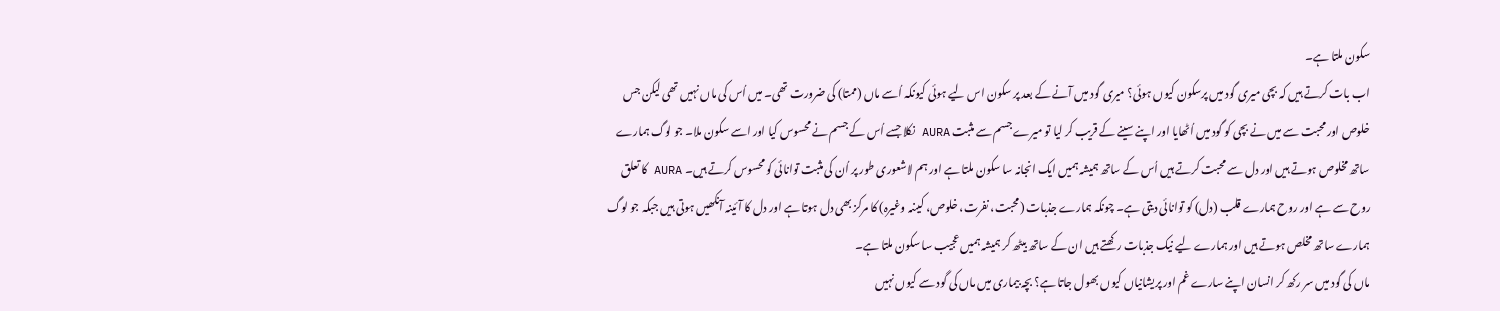سکون ملتا ہے۔
اب بات کرتے ہیں کہ بچی میری گود میں پرسکون کیوں ہوئی؟ میری گود میں آنے کے بعد پر سکون اس لیے ہوئی کیونکہ اُسے ماں (ممتا) کی ضرورت تھی۔ میں اُس کی ماں نہیں تھی لیکن جس خلوص اور محبت سے میں نے بچی کو گود میں اُٹھایا اور اپنے سینے کے قریب کر لیا تو میرے جسم سے مثبت AURA نکلا جسے اُس کے جسم نے محسوس کیا اور اسے سکون ملا۔ جو لوگ ہمارے ساتھ مخلوص ہوتے ہیں اور دل سے محبت کرتے ہیں اُس کے ساتھ ہمیشہ ہمیں ایک انجانہ سا سکون ملتا ہے اور ہم لاشعوری طور پر اُن کی مثبت توانائی کو محسوس کرتے ہیں۔ AURA کا تعلق روح سے ہے اور روح ہمارے قلب (دل) کو توانائی دیتی ہے۔ چونکہ ہمارے جذبات (محبت، نفرت، خلوص، کینںہ وغیرہ) کا مرکز بھی دل ہوتا ہے اور دل کا آئینہ آنکھیں ہوتی ہیں جبکہ جو لوگ ہمارے ساتھ مخلص ہوتے ہیں اور ہمارے لیے نیک جذبات رکھتے ہیں ان کے ساتھ بیٹھ کر ہمیشہ ہمیں عجیب سا سکون ملتا ہے۔
ماں کی گود میں سر رکھ کر انسان اپنے سارے غم اور پریشانیاں کیوں بھول جاتا ہے؟ بچہ بیماری میں ماں کی گود سے کیوں نہیں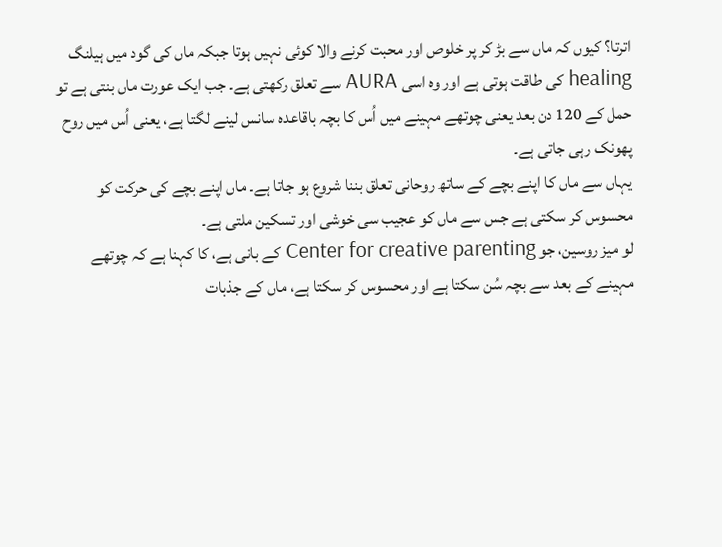اترتا؟ کیوں کہ ماں سے بڑ کر پر خلوص اور محبت کرنے والا کوئی نہیں ہوتا جبکہ ماں کی گود میں ہیلنگ healing کی طاقت ہوتی ہے اور وہ اسی AURA سے تعلق رکھتی ہے۔ جب ایک عورت ماں بنتی ہے تو حمل کے 120 دن بعد یعنی چوتھے مہینے میں اُس کا بچہ باقاعدہ سانس لینے لگتا ہے، یعنی اُس میں روح پھونک رہی جاتی ہے۔
یہاں سے ماں کا اپنے بچے کے ساتھ روحانی تعلق بننا شروع ہو جاتا ہے۔ ماں اپنے بچے کی حرکت کو محسوس کر سکتی ہے جس سے ماں کو عجیب سی خوشی اور تسکین ملتی ہے۔
لو میز روسین، جو Center for creative parenting کے بانی ہے، کا کہنا ہے کہ چوتھے مہینے کے بعد سے بچہ سُن سکتا ہے اور محسوس کر سکتا ہے، ماں کے جذبات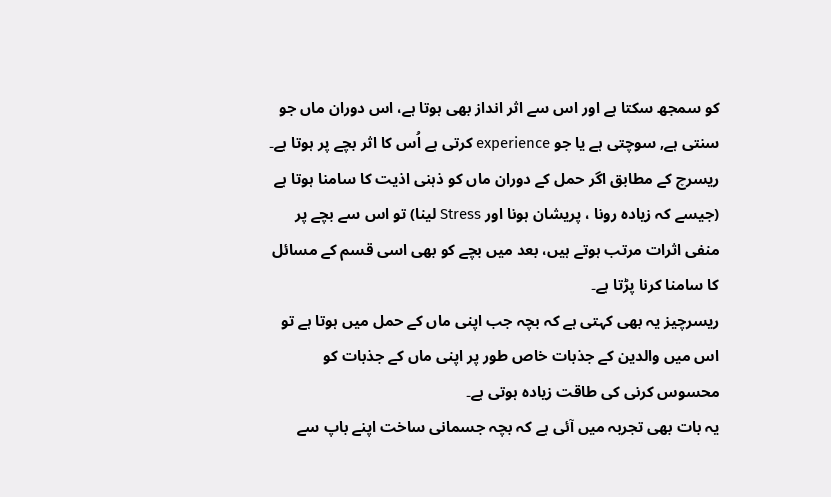کو سمجھ سکتا ہے اور اس سے اثر انداز بھی ہوتا ہے، اس دوران ماں جو سنتی ہے, سوچتی ہے یا جو experience کرتی ہے اُس کا اثر بچے پر ہوتا ہے۔
ریسرچ کے مطابق اگر حمل کے دوران ماں کو ذہنی اذیت کا سامنا ہوتا ہے (جیسے کہ زیادہ رونا ، پریشان ہونا اور Stress لینا) تو اس سے بچے پر منفی اثرات مرتب ہوتے ہیں، بعد میں بچے کو بھی اسی قسم کے مسائل کا سامنا کرنا پڑتا ہے۔
ریسرچیز یہ بھی کہتی ہے کہ بچہ جب اپنی ماں کے حمل میں ہوتا ہے تو اس میں والدین کے جذبات خاص طور پر اپنی ماں کے جذبات کو محسوس کرنی کی طاقت زیادہ ہوتی ہے۔
یہ بات بھی تجربہ میں آئی ہے کہ بچہ جسمانی ساخت اپنے باپ سے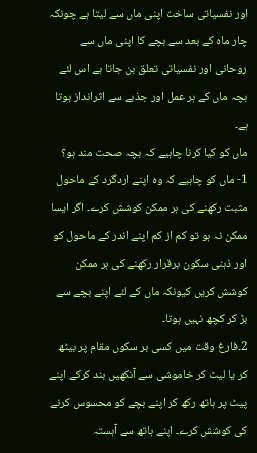اور نفسیاتی ساخت اپنی ماں سے لیتا ہے چونکہ چار ماہ کے بعد سے بچے کا اپنی ماں سے روحانی اور نفسیاتی تعلق بن جاتا ہے اس لئے بچہ ماں کے ہر عمل اور جذبے سے اثرانداز ہوتا ہے۔
ماں کو کیا کرنا چاہیے کہ بچہ صحت مند ہو؟
1- ماں کو چاہیے کہ وہ اپنے اردگرد کے ماحول مثبت رکھنے کی ہر ممکن کوشش کرے۔ اگر ایسا ممکن نہ ہو تو کم از کم اپنے اندر کے ماحول کو اور ذہنی سکون برقرار رکھنے کی ہر ممکن کوشش کریں کیونکہ ماں کے لئے اپنے بچے سے بڑ کر کچھ نہیں ہوتا۔
2۔فارغ وقت میں کسی بر سکوں مقام پر بیٹھ کر یا لیٹ کر خاموشی سے آنکھیں بند کرکے اپنے پیٹ پر ہاتھ رکھ کر اپنے بچے کو محسوس کرنے کی کوشش کرے۔ اپنے ہاتھ سے آہستہ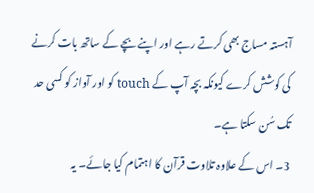آہستہ مساج بھی کرتے رہے اور اپنے بچے کے ساتھ بات کرنے کی کوشش کرے کیونکہ بچہ آپ کے touch کو اور آواز کو کسی حد تک سُن سکتا ہے۔
3۔ اس کے علاوہ تلاوت قرآن کا اہتمام کیا جائے۔ یہ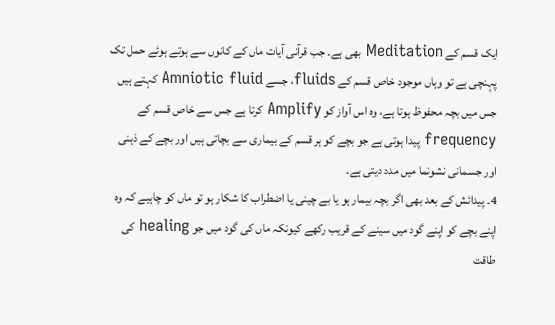ایک قسم کے Meditation بھی ہے۔ جب قرآنی آیات ماں کے کانوں سے ہوتے ہوئے حمل تک پہنچی ہے تو وہاں موجود خاص قسم کے fluids، جسے Amniotic fluid کہتے ہیں جس میں بچہ محفوظ ہوتا ہے، وہ اس آواز کو Amplify کرتا ہے جس سے خاص قسم کے frequency پیدا ہوتی ہے جو بچے کو ہر قسم کے بیماری سے بچاتی ہیں اور بچے کے ذہنی اور جسمانی نشونما میں مدد دیتی ہے۔
4۔ پیدائش کے بعد بھی اگر بچہ بیمار ہو یا بے چینی یا اضطراب کا شکار ہو تو ماں کو چاہیے کہ وہ اپنے بچے کو اپنے گود میں سینے کے قریب رکھے کیونکہ ماں کی گود میں جو healing کی طاقت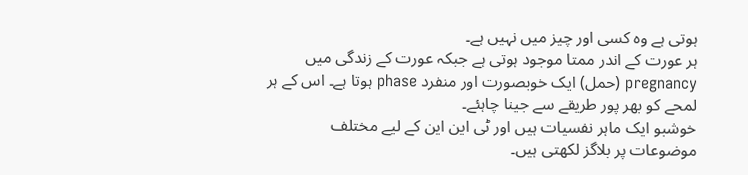ہوتی ہے وہ کسی اور چیز میں نہیں ہے۔
ہر عورت کے اندر ممتا موجود ہوتی ہے جبکہ عورت کے زندگی میں pregnancy (حمل) ایک خوبصورت اور منفرد phase ہوتا ہے۔ اس کے ہر لمحے کو بھر پور طریقے سے جینا چاہئے۔
خوشبو ایک ماہر نفسیات ہیں اور ٹی این این کے لیے مختلف موضوعات پر بلاگز لکھتی ہیں۔